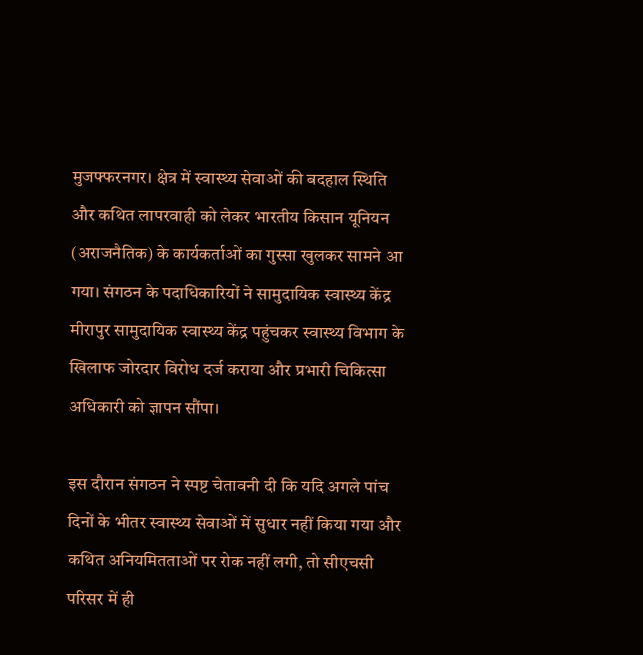मुजफ्फरनगर। क्षेत्र में स्वास्थ्य सेवाओं की बदहाल स्थिति और कथित लापरवाही को लेकर भारतीय किसान यूनियन (अराजनैतिक) के कार्यकर्ताओं का गुस्सा खुलकर सामने आ गया। संगठन के पदाधिकारियों ने सामुदायिक स्वास्थ्य केंद्र मीरापुर सामुदायिक स्वास्थ्य केंद्र पहुंचकर स्वास्थ्य विभाग के खिलाफ जोरदार विरोध दर्ज कराया और प्रभारी चिकित्सा अधिकारी को ज्ञापन सौंपा।

इस दौरान संगठन ने स्पष्ट चेतावनी दी कि यदि अगले पांच दिनों के भीतर स्वास्थ्य सेवाओं में सुधार नहीं किया गया और कथित अनियमितताओं पर रोक नहीं लगी, तो सीएचसी परिसर में ही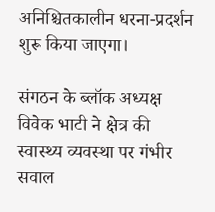अनिश्चितकालीन धरना-प्रदर्शन शुरू किया जाएगा।

संगठन के ब्लॉक अध्यक्ष विवेक भाटी ने क्षेत्र की स्वास्थ्य व्यवस्था पर गंभीर सवाल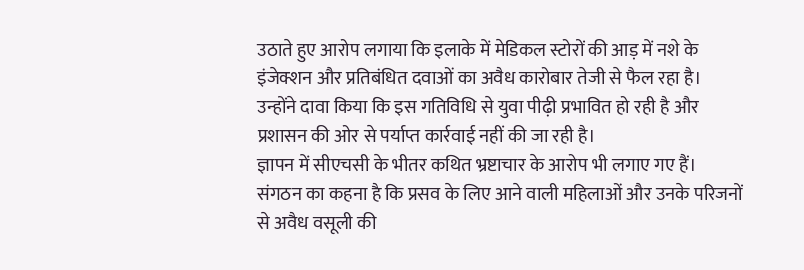उठाते हुए आरोप लगाया कि इलाके में मेडिकल स्टोरों की आड़ में नशे के इंजेक्शन और प्रतिबंधित दवाओं का अवैध कारोबार तेजी से फैल रहा है। उन्होंने दावा किया कि इस गतिविधि से युवा पीढ़ी प्रभावित हो रही है और प्रशासन की ओर से पर्याप्त कार्रवाई नहीं की जा रही है।
ज्ञापन में सीएचसी के भीतर कथित भ्रष्टाचार के आरोप भी लगाए गए हैं। संगठन का कहना है कि प्रसव के लिए आने वाली महिलाओं और उनके परिजनों से अवैध वसूली की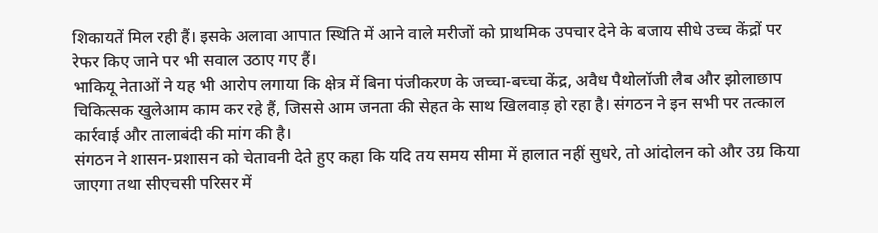शिकायतें मिल रही हैं। इसके अलावा आपात स्थिति में आने वाले मरीजों को प्राथमिक उपचार देने के बजाय सीधे उच्च केंद्रों पर रेफर किए जाने पर भी सवाल उठाए गए हैं।
भाकियू नेताओं ने यह भी आरोप लगाया कि क्षेत्र में बिना पंजीकरण के जच्चा-बच्चा केंद्र, अवैध पैथोलॉजी लैब और झोलाछाप चिकित्सक खुलेआम काम कर रहे हैं, जिससे आम जनता की सेहत के साथ खिलवाड़ हो रहा है। संगठन ने इन सभी पर तत्काल कार्रवाई और तालाबंदी की मांग की है।
संगठन ने शासन-प्रशासन को चेतावनी देते हुए कहा कि यदि तय समय सीमा में हालात नहीं सुधरे, तो आंदोलन को और उग्र किया जाएगा तथा सीएचसी परिसर में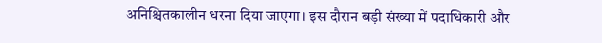अनिश्चितकालीन धरना दिया जाएगा। इस दौरान बड़ी संख्या में पदाधिकारी और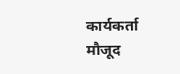कार्यकर्ता मौजूद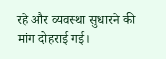रहे और व्यवस्था सुधारने की मांग दोहराई गई।